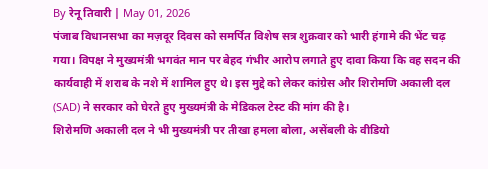By रेनू तिवारी | May 01, 2026
पंजाब विधानसभा का मज़दूर दिवस को समर्पित विशेष सत्र शुक्रवार को भारी हंगामे की भेंट चढ़ गया। विपक्ष ने मुख्यमंत्री भगवंत मान पर बेहद गंभीर आरोप लगाते हुए दावा किया कि वह सदन की कार्यवाही में शराब के नशे में शामिल हुए थे। इस मुद्दे को लेकर कांग्रेस और शिरोमणि अकाली दल (SAD) ने सरकार को घेरते हुए मुख्यमंत्री के मेडिकल टेस्ट की मांग की है।
शिरोमणि अकाली दल ने भी मुख्यमंत्री पर तीखा हमला बोला, असेंबली के वीडियो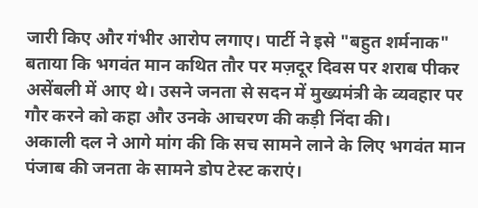जारी किए और गंभीर आरोप लगाए। पार्टी ने इसे "बहुत शर्मनाक" बताया कि भगवंत मान कथित तौर पर मज़दूर दिवस पर शराब पीकर असेंबली में आए थे। उसने जनता से सदन में मुख्यमंत्री के व्यवहार पर गौर करने को कहा और उनके आचरण की कड़ी निंदा की।
अकाली दल ने आगे मांग की कि सच सामने लाने के लिए भगवंत मान पंजाब की जनता के सामने डोप टेस्ट कराएं।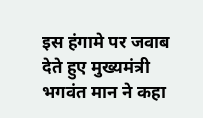इस हंगामे पर जवाब देते हुए मुख्यमंत्री भगवंत मान ने कहा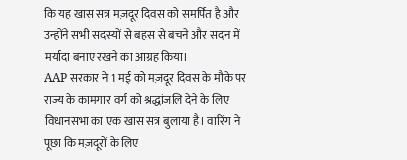कि यह खास सत्र मज़दूर दिवस को समर्पित है और उन्होंने सभी सदस्यों से बहस से बचने और सदन में मर्यादा बनाए रखने का आग्रह किया।
AAP सरकार ने 1 मई को मज़दूर दिवस के मौके पर राज्य के कामगार वर्ग को श्रद्धांजलि देने के लिए विधानसभा का एक खास सत्र बुलाया है। वारिंग ने पूछा कि मज़दूरों के लिए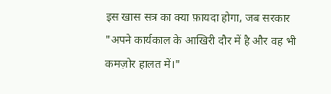इस खास सत्र का क्या फ़ायदा होगा, जब सरकार "अपने कार्यकाल के आखिरी दौर में है और वह भी कमज़ोर हालत में।"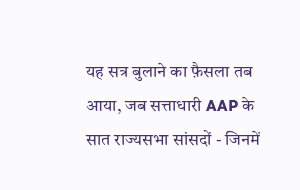यह सत्र बुलाने का फ़ैसला तब आया, जब सत्ताधारी AAP के सात राज्यसभा सांसदों - जिनमें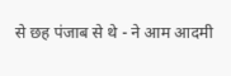से छह पंजाब से थे - ने आम आदमी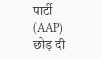पार्टी (AAP) छोड़ दी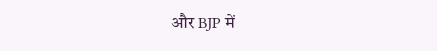और BJP में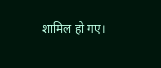शामिल हो गए।